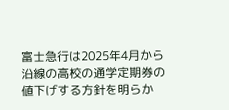富士急行は2025年4月から沿線の高校の通学定期券の値下げする方針を明らか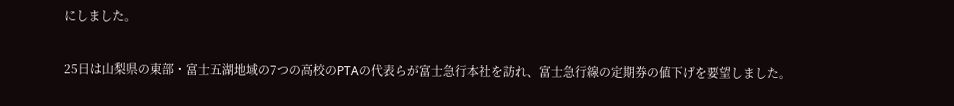にしました。

25日は山梨県の東部・富士五湖地域の7つの高校のPTAの代表らが富士急行本社を訪れ、富士急行線の定期券の値下げを要望しました。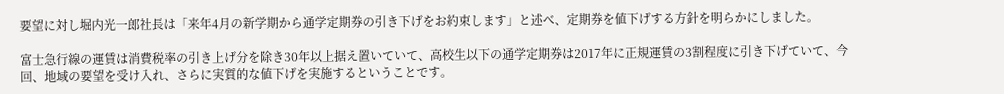要望に対し堀内光一郎社長は「来年4月の新学期から通学定期券の引き下げをお約束します」と述べ、定期券を値下げする方針を明らかにしました。

富士急行線の運賃は消費税率の引き上げ分を除き30年以上据え置いていて、高校生以下の通学定期券は2017年に正規運賃の3割程度に引き下げていて、今回、地域の要望を受け入れ、さらに実質的な値下げを実施するということです。